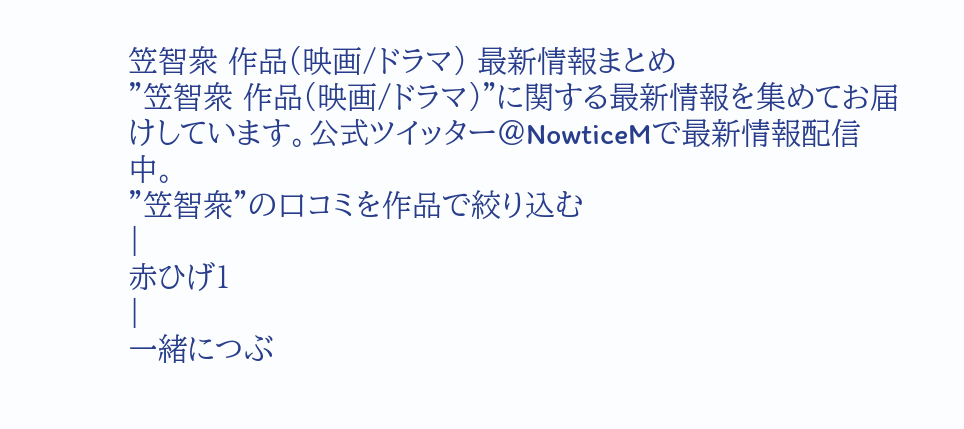笠智衆 作品(映画/ドラマ) 最新情報まとめ
"笠智衆 作品(映画/ドラマ)"に関する最新情報を集めてお届けしています。公式ツイッター@NowticeMで最新情報配信中。
"笠智衆"の口コミを作品で絞り込む
|
赤ひげ1
|
一緒につぶ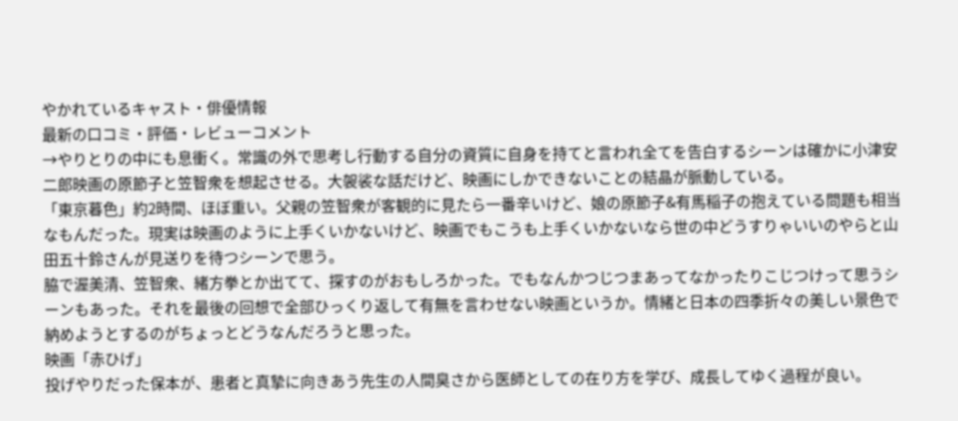やかれているキャスト・俳優情報
最新の口コミ・評価・レビューコメント
→やりとりの中にも息衝く。常識の外で思考し行動する自分の資質に自身を持てと言われ全てを告白するシーンは確かに小津安二郎映画の原節子と笠智衆を想起させる。大袈裟な話だけど、映画にしかできないことの結晶が脈動している。
「東京暮色」約2時間、ほぼ重い。父親の笠智衆が客観的に見たら一番辛いけど、娘の原節子&有馬稲子の抱えている問題も相当なもんだった。現実は映画のように上手くいかないけど、映画でもこうも上手くいかないなら世の中どうすりゃいいのやらと山田五十鈴さんが見送りを待つシーンで思う。
脇で渥美清、笠智衆、緒方拳とか出てて、探すのがおもしろかった。でもなんかつじつまあってなかったりこじつけって思うシーンもあった。それを最後の回想で全部ひっくり返して有無を言わせない映画というか。情緒と日本の四季折々の美しい景色で納めようとするのがちょっとどうなんだろうと思った。
映画「赤ひげ」
投げやりだった保本が、患者と真摯に向きあう先生の人間臭さから医師としての在り方を学び、成長してゆく過程が良い。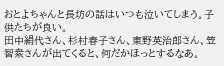おとよちゃんと長坊の話はいつも泣いてしまう。子供たちが良い。
田中絹代さん、杉村春子さん、東野英治郎さん、笠智衆さんが出てくると、何だかほっとするなあ。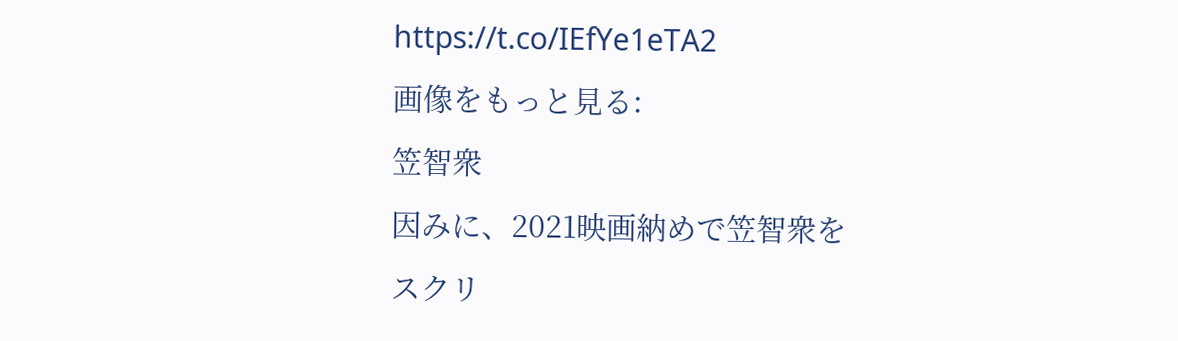https://t.co/IEfYe1eTA2
画像をもっと見る:
笠智衆
因みに、2021映画納めで笠智衆をスクリ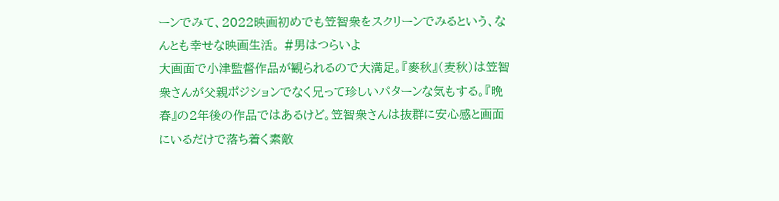ーンでみて、2022映画初めでも笠智衆をスクリーンでみるという、なんとも幸せな映画生活。 #男はつらいよ
大画面で小津監督作品が観られるので大満足。『麥秋』(麦秋)は笠智衆さんが父親ポジションでなく兄って珍しいパターンな気もする。『晩春』の2年後の作品ではあるけど。笠智衆さんは抜群に安心感と画面にいるだけで落ち着く素敵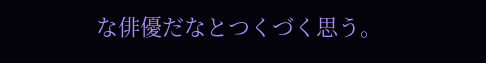な俳優だなとつくづく思う。